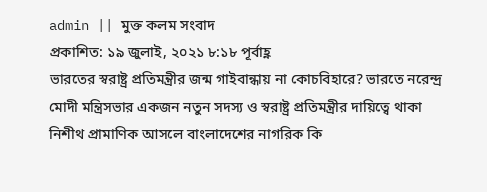admin || মুক্ত কলম সংবাদ
প্রকাশিত: ১৯ জুলাই, ২০২১ ৮:১৮ পূর্বাহ্ণ
ভারতের স্বরাষ্ট্র প্রতিমন্ত্রীর জন্ম গাইবান্ধায় না কোচবিহারে? ভারতে নরেন্দ্র মোদী মন্ত্রিসভার একজন নতুন সদস্য ও স্বরাষ্ট্র প্রতিমন্ত্রীর দায়িত্বে থাকা নিশীথ প্রামাণিক আসলে বাংলাদেশের নাগরিক কি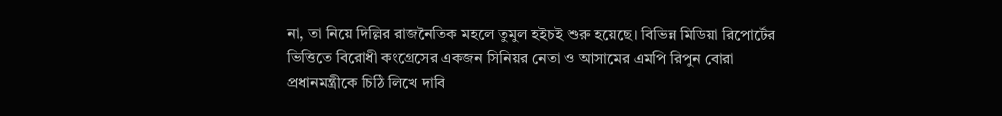না, তা নিয়ে দিল্লির রাজনৈতিক মহলে তুমুল হইচই শুরু হয়েছে। বিভিন্ন মিডিয়া রিপোর্টের ভিত্তিতে বিরোধী কংগ্রেসের একজন সিনিয়র নেতা ও আসামের এমপি রিপুন বোরা প্রধানমন্ত্রীকে চিঠি লিখে দাবি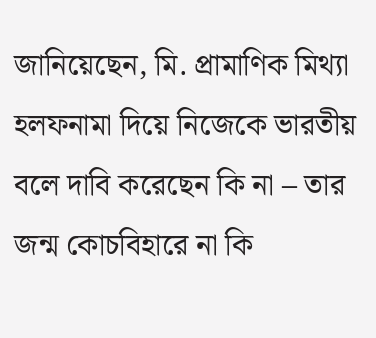জানিয়েছেন, মি. প্রামাণিক মিথ্যা হলফনামা দিয়ে নিজেকে ভারতীয় বলে দাবি করেছেন কি না – তার জন্ম কোচবিহারে না কি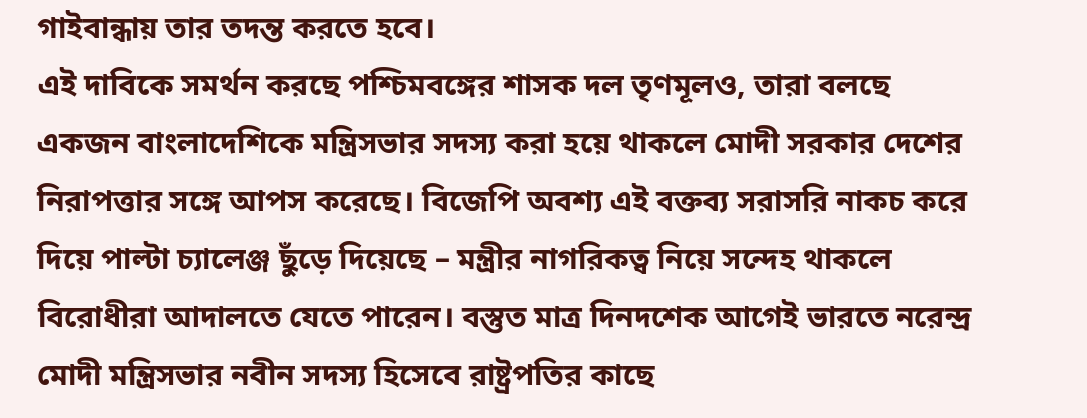গাইবান্ধায় তার তদন্ত করতে হবে।
এই দাবিকে সমর্থন করছে পশ্চিমবঙ্গের শাসক দল তৃণমূলও, তারা বলছে একজন বাংলাদেশিকে মন্ত্রিসভার সদস্য করা হয়ে থাকলে মোদী সরকার দেশের নিরাপত্তার সঙ্গে আপস করেছে। বিজেপি অবশ্য এই বক্তব্য সরাসরি নাকচ করে দিয়ে পাল্টা চ্যালেঞ্জ ছুঁড়ে দিয়েছে – মন্ত্রীর নাগরিকত্ব নিয়ে সন্দেহ থাকলে বিরোধীরা আদালতে যেতে পারেন। বস্তুত মাত্র দিনদশেক আগেই ভারতে নরেন্দ্র মোদী মন্ত্রিসভার নবীন সদস্য হিসেবে রাষ্ট্রপতির কাছে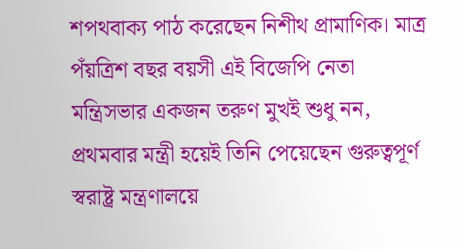শপথবাক্য পাঠ করেছেন নিশীথ প্রামাণিক। মাত্র পঁয়ত্রিশ বছর বয়সী এই বিজেপি নেতা মন্ত্রিসভার একজন তরুণ মুখই শুধু নন, প্রথমবার মন্ত্রী হয়েই তিনি পেয়েছেন গুরুত্বপূর্ণ স্বরাষ্ট্র মন্ত্রণালয়ে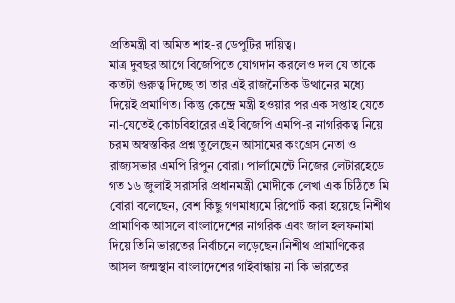প্রতিমন্ত্রী বা অমিত শাহ-র ডেপুটির দায়িত্ব।
মাত্র দুবছর আগে বিজেপিতে যোগদান করলেও দল যে তাকে কতটা গুরুত্ব দিচ্ছে তা তার এই রাজনৈতিক উত্থানের মধ্যে দিয়েই প্রমাণিত। কিন্তু কেন্দ্রে মন্ত্রী হওয়ার পর এক সপ্তাহ যেতে না-যেতেই কোচবিহারের এই বিজেপি এমপি-র নাগরিকত্ব নিয়ে চরম অস্বস্তকির প্রশ্ন তুলেছেন আসামের কংগ্রেস নেতা ও রাজ্যসভার এমপি রিপুন বোরা। পার্লামেন্টে নিজের লেটারহেডে গত ১৬ জুলাই সরাসরি প্রধানমন্ত্রী মোদীকে লেখা এক চিঠিতে মি বোরা বলেছেন, বেশ কিছু গণমাধ্যমে রিপোর্ট করা হয়েছে নিশীথ প্রামাণিক আসলে বাংলাদেশের নাগরিক এবং জাল হলফনামা দিয়ে তিনি ভারতের নির্বাচনে লড়েছেন।নিশীথ প্রামাণিকের আসল জন্মস্থান বাংলাদেশের গাইবান্ধায় না কি ভারতের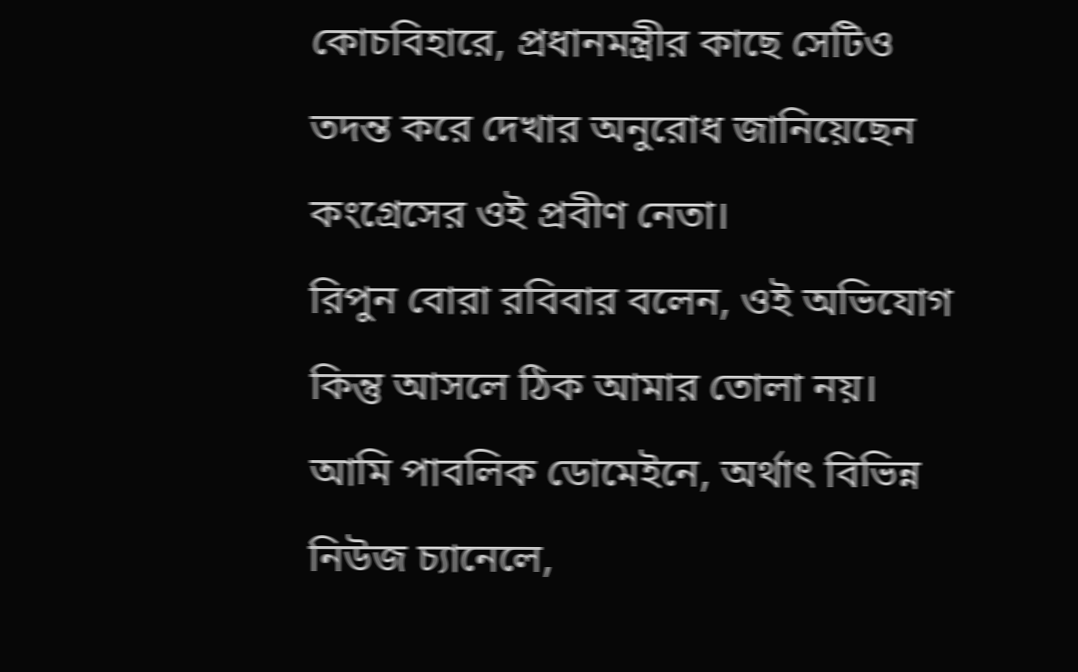কোচবিহারে, প্রধানমন্ত্রীর কাছে সেটিও তদন্ত করে দেখার অনুরোধ জানিয়েছেন কংগ্রেসের ওই প্রবীণ নেতা।
রিপুন বোরা রবিবার বলেন, ওই অভিযোগ কিন্তু আসলে ঠিক আমার তোলা নয়। আমি পাবলিক ডোমেইনে, অর্থাৎ বিভিন্ন নিউজ চ্যানেলে,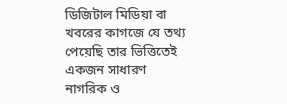ডিজিটাল মিডিয়া বা খবরের কাগজে যে তথ্য পেয়েছি তার ভিত্তিতেই একজন সাধারণ নাগরিক ও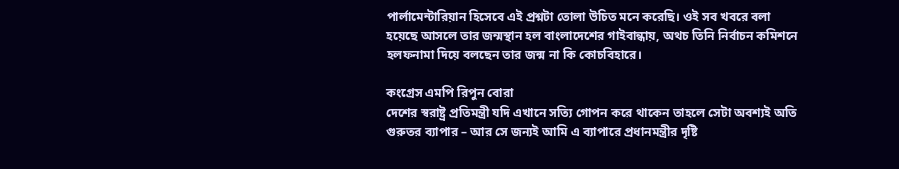পার্লামেন্টারিয়ান হিসেবে এই প্রশ্নটা তোলা উচিত মনে করেছি। ওই সব খবরে বলা হয়েছে আসলে তার জন্মস্থান হল বাংলাদেশের গাইবান্ধায়, অথচ তিনি নির্বাচন কমিশনে হলফনামা দিয়ে বলছেন তার জন্ম না কি কোচবিহারে।

কংগ্রেস এমপি রিপুন বোরা
দেশের স্বরাষ্ট্র প্রতিমন্ত্রী যদি এখানে সত্যি গোপন করে থাকেন তাহলে সেটা অবশ্যই অতি গুরুতর ব্যাপার – আর সে জন্যই আমি এ ব্যাপারে প্রধানমন্ত্রীর দৃষ্টি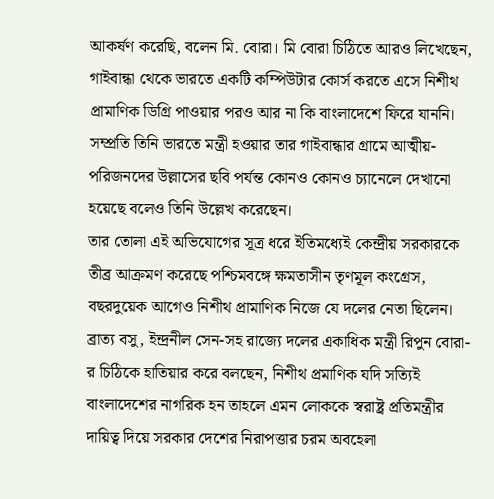আকর্ষণ করেছি, বলেন মি. বোরা। মি বোরা চিঠিতে আরও লিখেছেন, গাইবান্ধা থেকে ভারতে একটি কম্পিউটার কোর্স করতে এসে নিশীথ প্রামাণিক ডিগ্রি পাওয়ার পরও আর না কি বাংলাদেশে ফিরে যাননি। সম্প্রতি তিনি ভারতে মন্ত্রী হওয়ার তার গাইবান্ধার গ্রামে আত্মীয়-পরিজনদের উল্লাসের ছবি পর্যন্ত কোনও কোনও চ্যানেলে দেখানো হয়েছে বলেও তিনি উল্লেখ করেছেন।
তার তোলা এই অভিযোগের সূত্র ধরে ইতিমধ্যেই কেন্দ্রীয় সরকারকে তীব্র আক্রমণ করেছে পশ্চিমবঙ্গে ক্ষমতাসীন তৃণমূল কংগ্রেস, বছরদুয়েক আগেও নিশীথ প্রামাণিক নিজে যে দলের নেতা ছিলেন। ব্রাত্য বসু, ইন্দ্রনীল সেন-সহ রাজ্যে দলের একাধিক মন্ত্রী রিপুন বোরা-র চিঠিকে হাতিয়ার করে বলছেন, নিশীথ প্রমাণিক যদি সত্যিই বাংলাদেশের নাগরিক হন তাহলে এমন লোককে স্বরাষ্ট্র প্রতিমন্ত্রীর দায়িত্ব দিয়ে সরকার দেশের নিরাপত্তার চরম অবহেলা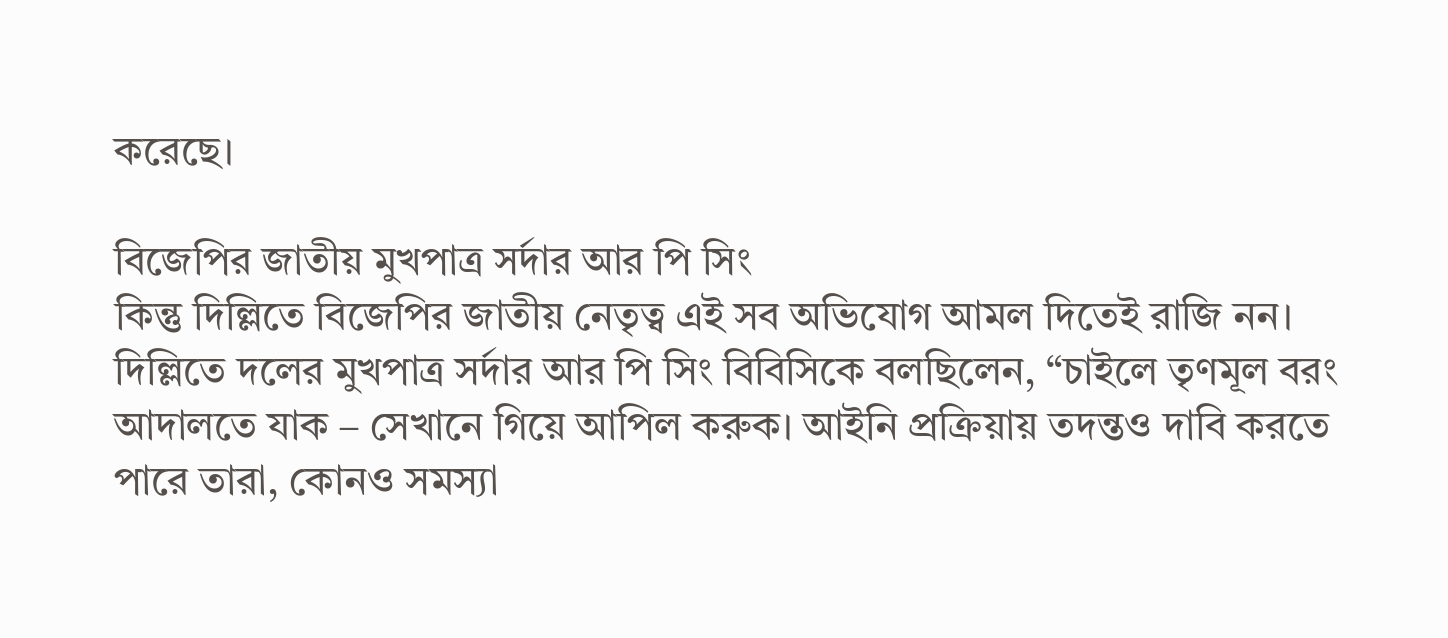করেছে।

বিজেপির জাতীয় মুখপাত্র সর্দার আর পি সিং
কিন্তু দিল্লিতে বিজেপির জাতীয় নেতৃত্ব এই সব অভিযোগ আমল দিতেই রাজি নন। দিল্লিতে দলের মুখপাত্র সর্দার আর পি সিং বিবিসিকে বলছিলেন, “চাইলে তৃণমূল বরং আদালতে যাক – সেখানে গিয়ে আপিল করুক। আইনি প্রক্রিয়ায় তদন্তও দাবি করতে পারে তারা, কোনও সমস্যা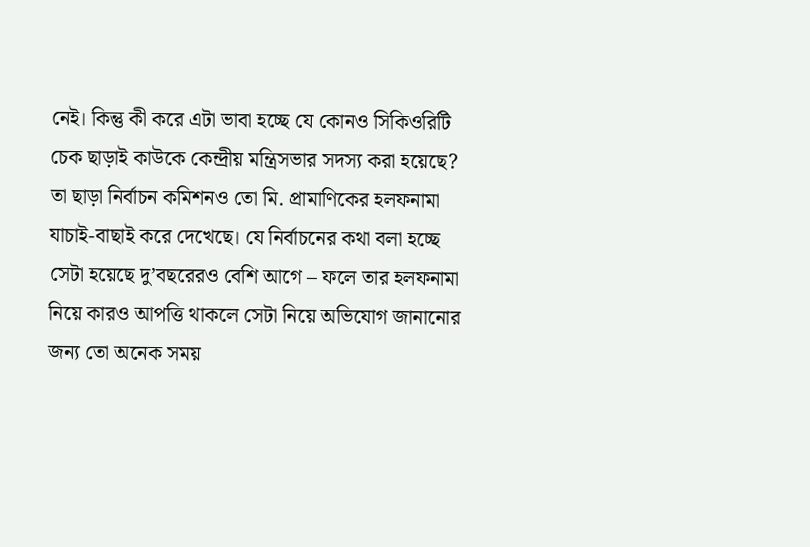নেই। কিন্তু কী করে এটা ভাবা হচ্ছে যে কোনও সিকিওরিটি চেক ছাড়াই কাউকে কেন্দ্রীয় মন্ত্রিসভার সদস্য করা হয়েছে? তা ছাড়া নির্বাচন কমিশনও তো মি. প্রামাণিকের হলফনামা যাচাই-বাছাই করে দেখেছে। যে নির্বাচনের কথা বলা হচ্ছে সেটা হয়েছে দু’বছরেরও বেশি আগে – ফলে তার হলফনামা নিয়ে কারও আপত্তি থাকলে সেটা নিয়ে অভিযোগ জানানোর জন্য তো অনেক সময়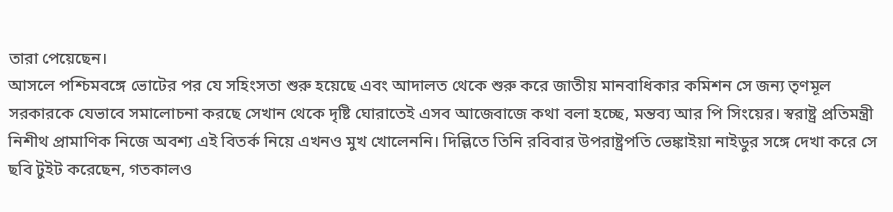তারা পেয়েছেন।
আসলে পশ্চিমবঙ্গে ভোটের পর যে সহিংসতা শুরু হয়েছে এবং আদালত থেকে শুরু করে জাতীয় মানবাধিকার কমিশন সে জন্য তৃণমূল সরকারকে যেভাবে সমালোচনা করছে সেখান থেকে দৃষ্টি ঘোরাতেই এসব আজেবাজে কথা বলা হচ্ছে, মন্তব্য আর পি সিংয়ের। স্বরাষ্ট্র প্রতিমন্ত্রী নিশীথ প্রামাণিক নিজে অবশ্য এই বিতর্ক নিয়ে এখনও মুখ খোলেননি। দিল্লিতে তিনি রবিবার উপরাষ্ট্রপতি ভেঙ্কাইয়া নাইডুর সঙ্গে দেখা করে সে ছবি টুইট করেছেন, গতকালও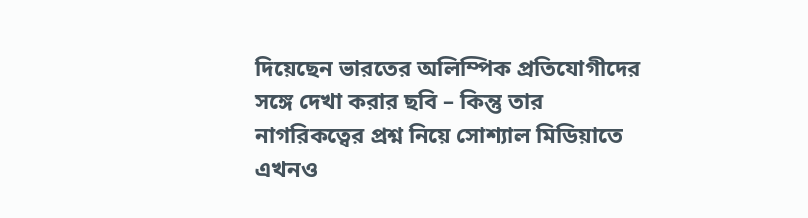দিয়েছেন ভারতের অলিম্পিক প্রতিযোগীদের সঙ্গে দেখা করার ছবি – কিন্তু তার নাগরিকত্বের প্রশ্ন নিয়ে সোশ্যাল মিডিয়াতে এখনও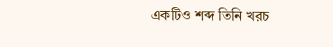একটিও শব্দ তিনি খরচ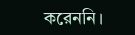করেননি।